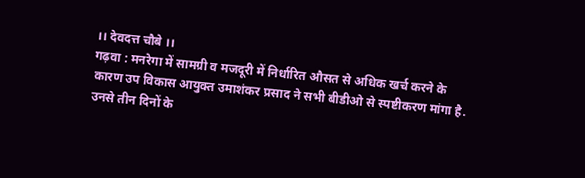।। देवदत्त चौबे ।।
गढ़वा : मनरेगा में सामग्री व मजदूरी में निर्धारित औसत से अधिक खर्च करने के कारण उप विकास आयुक्त उमाशंकर प्रसाद ने सभी बीडीओ से स्पष्टीकरण मांगा है. उनसे तीन दिनों के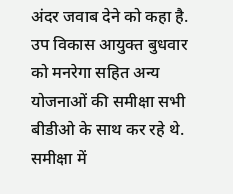अंदर जवाब देने को कहा है.
उप विकास आयुक्त बुधवार को मनरेगा सहित अन्य योजनाओं की समीक्षा सभी बीडीओ के साथ कर रहे थे. समीक्षा में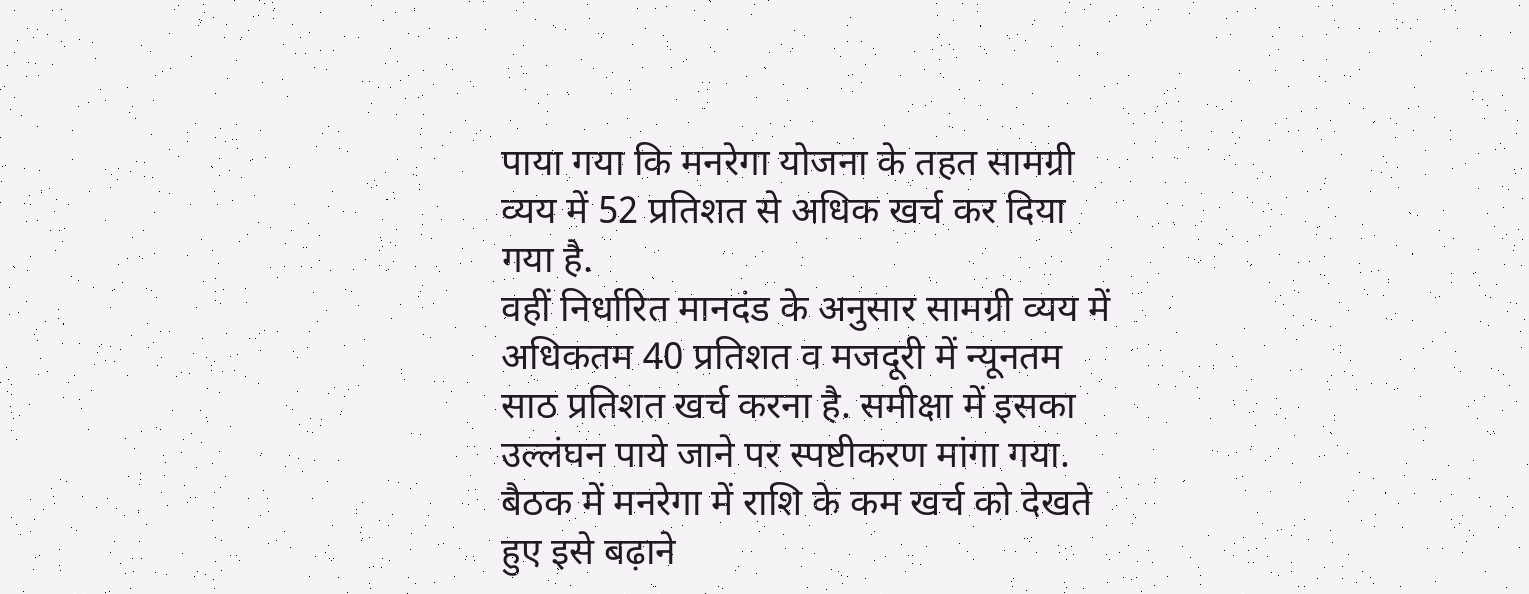पाया गया कि मनरेगा योजना के तहत सामग्री व्यय में 52 प्रतिशत से अधिक खर्च कर दिया गया है.
वहीं निर्धारित मानदंड के अनुसार सामग्री व्यय में अधिकतम 40 प्रतिशत व मजदूरी में न्यूनतम साठ प्रतिशत खर्च करना है. समीक्षा में इसका उल्लंघन पाये जाने पर स्पष्टीकरण मांगा गया.
बैठक में मनरेगा में राशि के कम खर्च को देखते हुए इसे बढ़ाने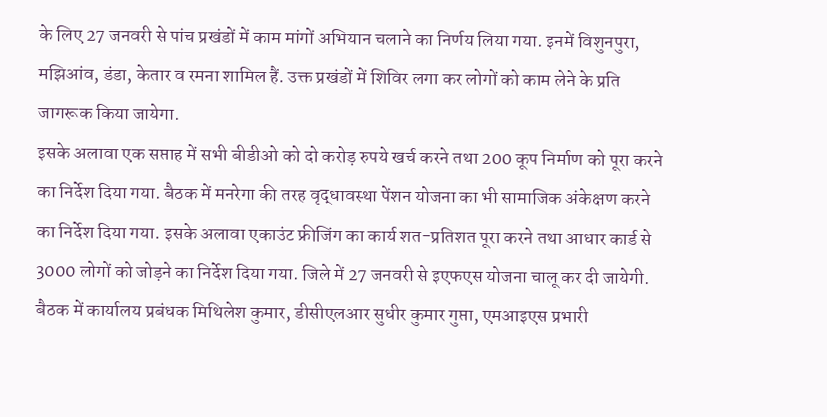के लिए 27 जनवरी से पांच प्रखंडों में काम मांगों अभियान चलाने का निर्णय लिया गया. इनमें विशुनपुरा, मझिआंव, डंडा, केतार व रमना शामिल हैं. उक्त प्रखंडों में शिविर लगा कर लोगों को काम लेने के प्रति जागरूक किया जायेगा.
इसके अलावा एक सप्ताह में सभी बीडीओ को दो करोड़ रुपये खर्च करने तथा 200 कूप निर्माण को पूरा करने का निर्देश दिया गया. बैठक में मनरेगा की तरह वृद्धावस्था पेंशन योजना का भी सामाजिक अंकेक्षण करने का निर्देश दिया गया. इसके अलावा एकाउंट फ्रीजिंग का कार्य शत-प्रतिशत पूरा करने तथा आधार कार्ड से 3000 लोगों को जोड़ने का निर्देश दिया गया. जिले में 27 जनवरी से इएफएस योजना चालू कर दी जायेगी. बैठक में कार्यालय प्रबंधक मिथिलेश कुमार, डीसीएलआर सुधीर कुमार गुप्ता, एमआइएस प्रभारी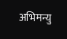अभिमन्यु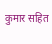कुमार सहित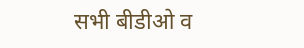सभी बीडीओ व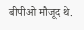बीपीओ मौजूद थे.